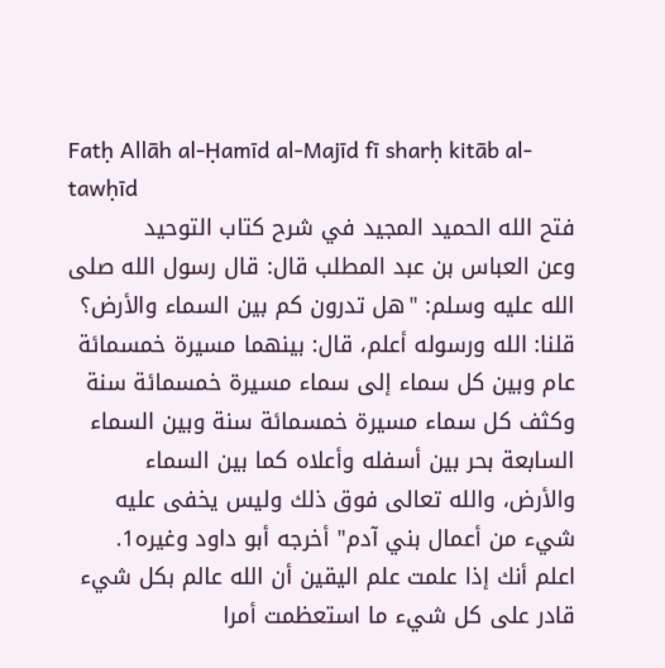Fatḥ Allāh al-Ḥamīd al-Majīd fī sharḥ kitāb al-tawḥīd
فتح الله الحميد المجيد في شرح كتاب التوحيد
وعن العباس بن عبد المطلب قال: قال رسول الله صلى الله عليه وسلم: "هل تدرون كم بين السماء والأرض؟ قلنا: الله ورسوله أعلم، قال: بينهما مسيرة خمسمائة عام وبين كل سماء إلى سماء مسيرة خمسمائة سنة وكثف كل سماء مسيرة خمسمائة سنة وبين السماء السابعة بحر بين أسفله وأعلاه كما بين السماء والأرض، والله تعالى فوق ذلك وليس يخفى عليه شيء من أعمال بني آدم" أخرجه أبو داود وغيره1.
اعلم أنك إذا علمت علم اليقين أن الله عالم بكل شيء قادر على كل شيء ما استعظمت أمرا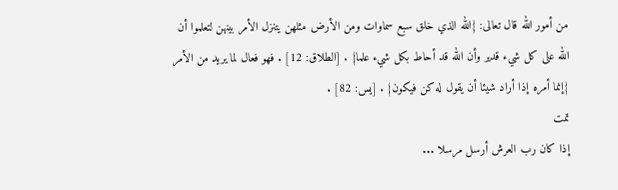من أمور الله قال تعالى: {الله الذي خلق سبع سماوات ومن الأرض مثلهن يتنزل الأمر بينهن لتعلموا أن الله على كل شيء قدير وأن الله قد أحاط بكل شيء علما} . [الطلاق: 12] . فهو فعال لما يريد من الأمر {إنما أمره إذا أراد شيئا أن يقول له كن فيكون} . [يس: 82] .
تمت
إذا كان رب العرش أرسل مرسلا ...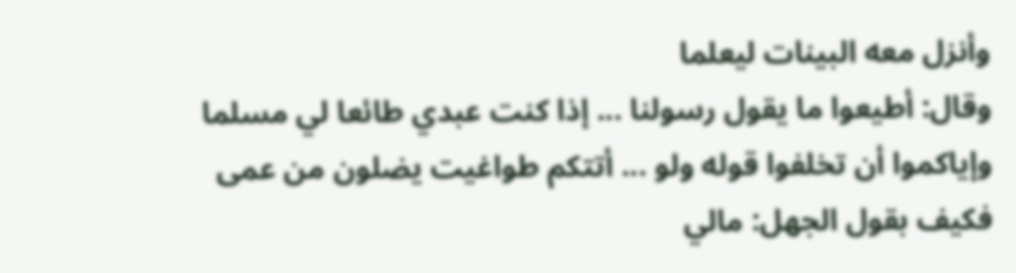وأنزل معه البينات ليعلما
وقال: أطيعوا ما يقول رسولنا ... إذا كنت عبدي طائعا لي مسلما
وإياكموا أن تخلفوا قوله ولو ... أتتكم طواغيت يضلون من عمى
فكيف بقول الجهل: مالي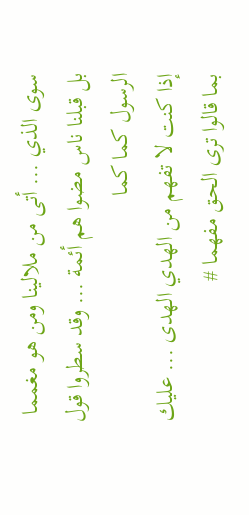سوى الذي ... أتى من ملالينا ومن هو مغمما
بل قبلنا ناس مضوا هم أئمة ... وقد سطروا قول الرسول كما كما
إذا كنت لا تفهم من الهدي الهدى ... عليك بما قالوا ترى الحق مفهما #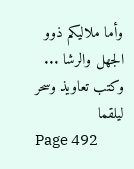وأما ملاليكم ذوو الجهل والرشا ... وكتب تعاويذ وسحر ليلقما
Page 492